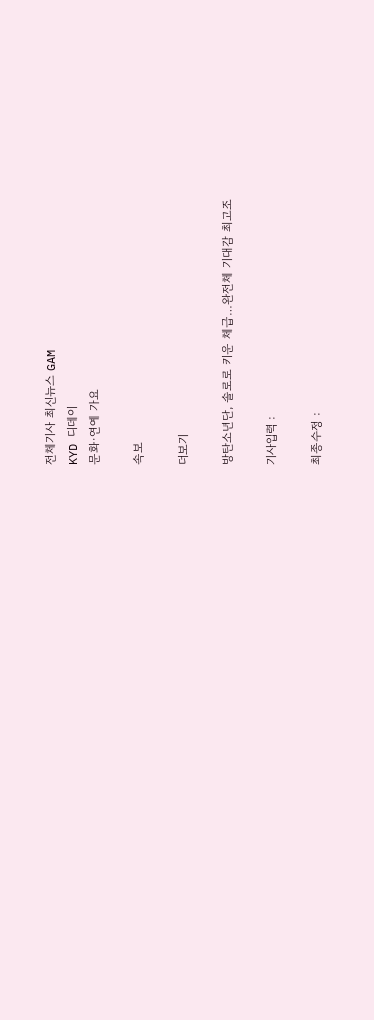전체기사 최신뉴스 GAM
KYD 디데이
문화·연예 가요

속보

더보기

방탄소년단, 솔로로 키운 체급…완전체 기대감 최고조

기사입력 :

최종수정 :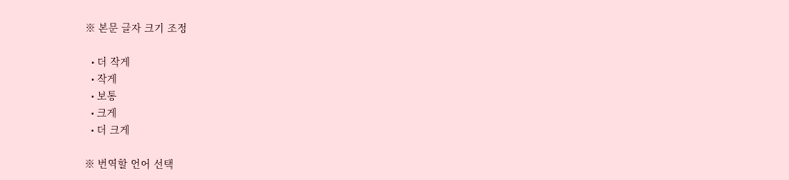※ 본문 글자 크기 조정

  • 더 작게
  • 작게
  • 보통
  • 크게
  • 더 크게

※ 번역할 언어 선택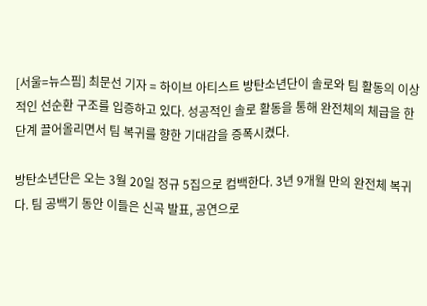[서울=뉴스핌] 최문선 기자 = 하이브 아티스트 방탄소년단이 솔로와 팀 활동의 이상적인 선순환 구조를 입증하고 있다. 성공적인 솔로 활동을 통해 완전체의 체급을 한 단계 끌어올리면서 팀 복귀를 향한 기대감을 증폭시켰다.

방탄소년단은 오는 3월 20일 정규 5집으로 컴백한다. 3년 9개월 만의 완전체 복귀다. 팀 공백기 동안 이들은 신곡 발표, 공연으로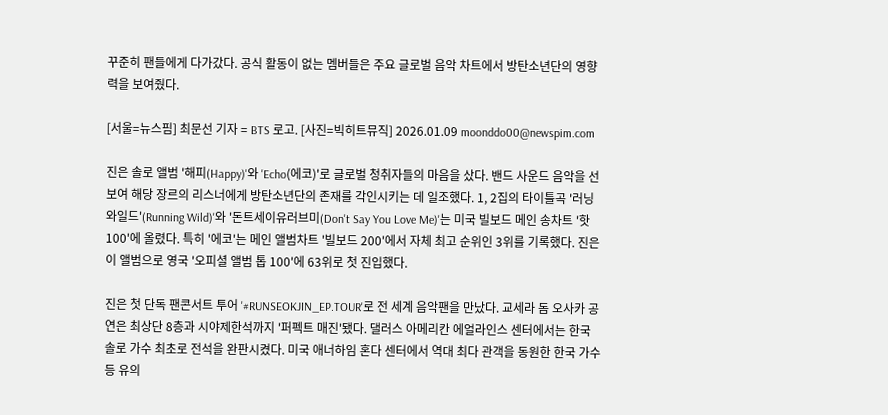꾸준히 팬들에게 다가갔다. 공식 활동이 없는 멤버들은 주요 글로벌 음악 차트에서 방탄소년단의 영향력을 보여줬다.

[서울=뉴스핌] 최문선 기자 = BTS 로고. [사진=빅히트뮤직] 2026.01.09 moonddo00@newspim.com

진은 솔로 앨범 '해피(Happy)'와 'Echo(에코)'로 글로벌 청취자들의 마음을 샀다. 밴드 사운드 음악을 선보여 해당 장르의 리스너에게 방탄소년단의 존재를 각인시키는 데 일조했다. 1, 2집의 타이틀곡 '러닝와일드'(Running Wild)'와 '돈트세이유러브미(Don't Say You Love Me)'는 미국 빌보드 메인 송차트 '핫 100'에 올렸다. 특히 '에코'는 메인 앨범차트 '빌보드 200'에서 자체 최고 순위인 3위를 기록했다. 진은 이 앨범으로 영국 '오피셜 앨범 톱 100'에 63위로 첫 진입했다.

진은 첫 단독 팬콘서트 투어 '#RUNSEOKJIN_EP.TOUR'로 전 세계 음악팬을 만났다. 교세라 돔 오사카 공연은 최상단 8층과 시야제한석까지 '퍼펙트 매진'됐다. 댈러스 아메리칸 에얼라인스 센터에서는 한국 솔로 가수 최초로 전석을 완판시켰다. 미국 애너하임 혼다 센터에서 역대 최다 관객을 동원한 한국 가수 등 유의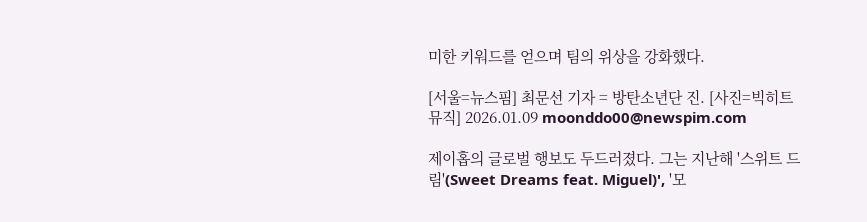미한 키워드를 얻으며 팀의 위상을 강화했다.

[서울=뉴스핌] 최문선 기자 = 방탄소년단 진. [사진=빅히트뮤직] 2026.01.09 moonddo00@newspim.com

제이홉의 글로벌 행보도 두드러졌다. 그는 지난해 '스위트 드림'(Sweet Dreams feat. Miguel)', '모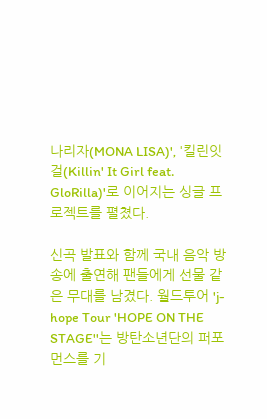나리자(MONA LISA)', '킬린잇걸(Killin' It Girl feat. GloRilla)'로 이어지는 싱글 프로젝트를 펼쳤다.

신곡 발표와 함께 국내 음악 방송에 출연해 팬들에게 선물 같은 무대를 남겼다. 월드투어 'j-hope Tour 'HOPE ON THE STAGE''는 방탄소년단의 퍼포먼스를 기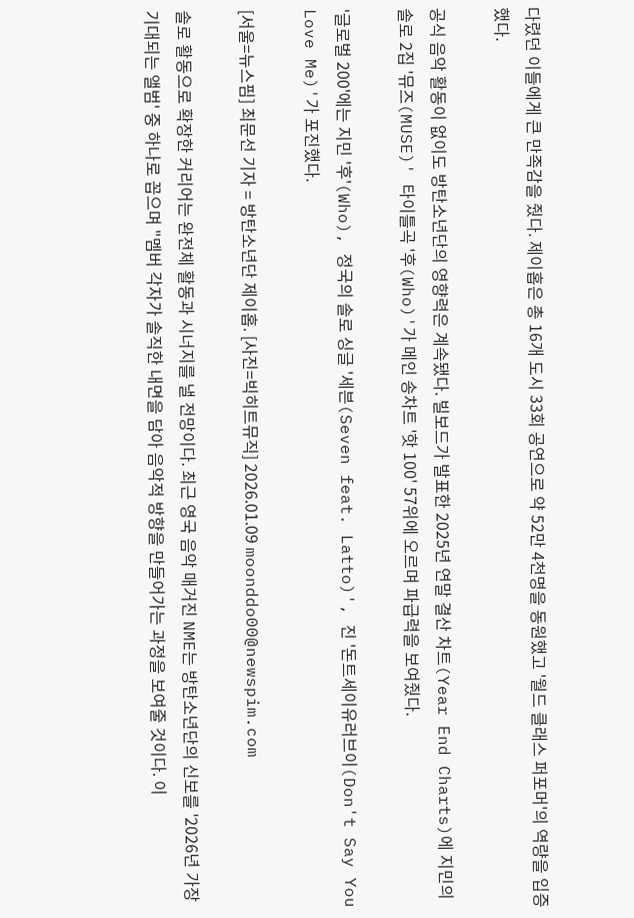다렸던 이들에게 큰 만족감을 줬다. 제이홉은 총 16개 도시 33회 공연으로 약 52만 4천명을 동원했고 '월드 클래스 퍼포머'의 역량을 입증했다.

공식 음악 활동이 없이도 방탄소년단의 영향력은 계속됐다. 빌보드가 발표한 2025년 연말 결산 차트(Year End Charts)에 지민의 솔로 2집 '뮤즈(MUSE)' 타이틀곡 '후(Who)'가 메인 송차트 '핫 100' 57위에 오르며 파급력을 보여줬다.

'글로벌 200'에는 지민 '후'(Who), 정국의 솔로 싱글 '세븐(Seven feat. Latto)', 진 '돈트세이유러브이(Don't Say You Love Me)'가 포진했다.

[서울=뉴스핌] 최문선 기자 = 방탄소년단 제이홉. [사진=빅히트뮤직] 2026.01.09 moonddo00@newspim.com

솔로 활동으로 확장한 커리어는 완전체 활동과 시너지를 낼 전망이다. 최근 영국 음악 매거진 NME는 방탄소년단의 신보를 '2026년 가장 기대되는 앨범' 중 하나로 꼽으며 "멤버 각자가 솔직한 내면을 담아 음악적 방향을 만들어가는 과정을 보여줄 것이다. 이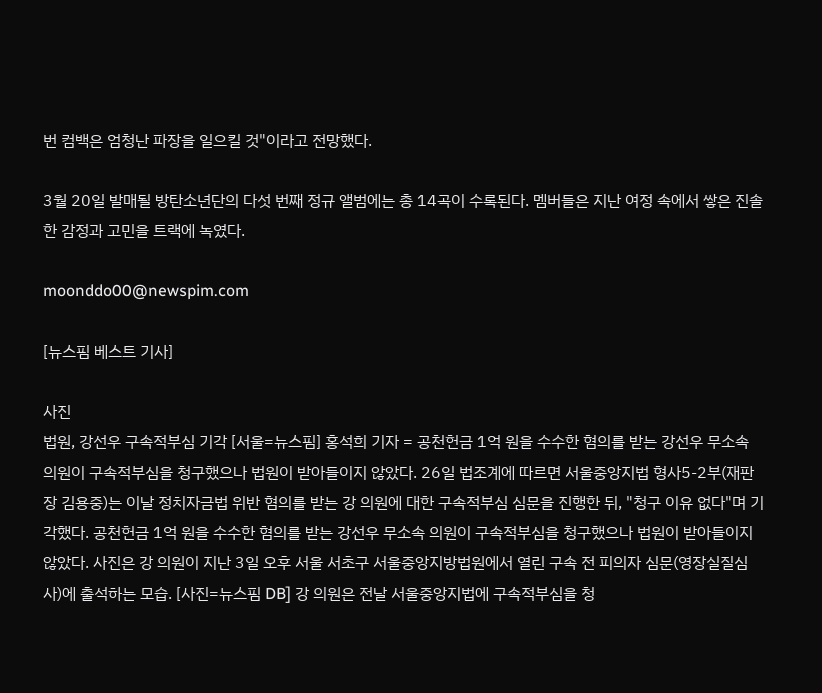번 컴백은 엄청난 파장을 일으킬 것"이라고 전망했다.

3월 20일 발매될 방탄소년단의 다섯 번째 정규 앨범에는 총 14곡이 수록된다. 멤버들은 지난 여정 속에서 쌓은 진솔한 감정과 고민을 트랙에 녹였다.

moonddo00@newspim.com

[뉴스핌 베스트 기사]

사진
법원, 강선우 구속적부심 기각 [서울=뉴스핌] 홍석희 기자 = 공천헌금 1억 원을 수수한 혐의를 받는 강선우 무소속 의원이 구속적부심을 청구했으나 법원이 받아들이지 않았다. 26일 법조계에 따르면 서울중앙지법 형사5-2부(재판장 김용중)는 이날 정치자금법 위반 혐의를 받는 강 의원에 대한 구속적부심 심문을 진행한 뒤, "청구 이유 없다"며 기각했다. 공천헌금 1억 원을 수수한 혐의를 받는 강선우 무소속 의원이 구속적부심을 청구했으나 법원이 받아들이지 않았다. 사진은 강 의원이 지난 3일 오후 서울 서초구 서울중앙지방법원에서 열린 구속 전 피의자 심문(영장실질심사)에 출석하는 모습. [사진=뉴스핌 DB] 강 의원은 전날 서울중앙지법에 구속적부심을 청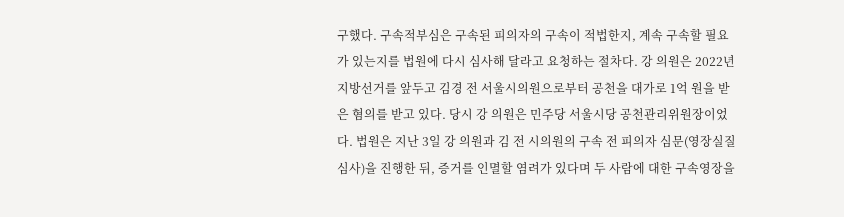구했다. 구속적부심은 구속된 피의자의 구속이 적법한지, 계속 구속할 필요가 있는지를 법원에 다시 심사해 달라고 요청하는 절차다. 강 의원은 2022년 지방선거를 앞두고 김경 전 서울시의원으로부터 공천을 대가로 1억 원을 받은 혐의를 받고 있다. 당시 강 의원은 민주당 서울시당 공천관리위원장이었다. 법원은 지난 3일 강 의원과 김 전 시의원의 구속 전 피의자 심문(영장실질심사)을 진행한 뒤, 증거를 인멸할 염려가 있다며 두 사람에 대한 구속영장을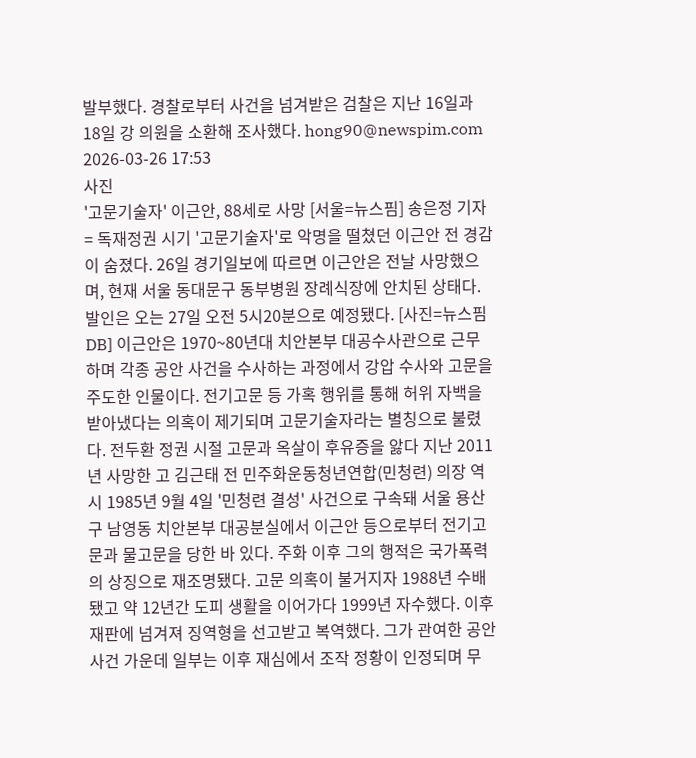발부했다. 경찰로부터 사건을 넘겨받은 검찰은 지난 16일과 18일 강 의원을 소환해 조사했다. hong90@newspim.com 2026-03-26 17:53
사진
'고문기술자' 이근안, 88세로 사망 [서울=뉴스핌] 송은정 기자 = 독재정권 시기 '고문기술자'로 악명을 떨쳤던 이근안 전 경감이 숨졌다. 26일 경기일보에 따르면 이근안은 전날 사망했으며, 현재 서울 동대문구 동부병원 장례식장에 안치된 상태다. 발인은 오는 27일 오전 5시20분으로 예정됐다. [사진=뉴스핌 DB] 이근안은 1970~80년대 치안본부 대공수사관으로 근무하며 각종 공안 사건을 수사하는 과정에서 강압 수사와 고문을 주도한 인물이다. 전기고문 등 가혹 행위를 통해 허위 자백을 받아냈다는 의혹이 제기되며 고문기술자라는 별칭으로 불렸다. 전두환 정권 시절 고문과 옥살이 후유증을 앓다 지난 2011년 사망한 고 김근태 전 민주화운동청년연합(민청련) 의장 역시 1985년 9월 4일 '민청련 결성' 사건으로 구속돼 서울 용산구 남영동 치안본부 대공분실에서 이근안 등으로부터 전기고문과 물고문을 당한 바 있다. 주화 이후 그의 행적은 국가폭력의 상징으로 재조명됐다. 고문 의혹이 불거지자 1988년 수배됐고 약 12년간 도피 생활을 이어가다 1999년 자수했다. 이후 재판에 넘겨져 징역형을 선고받고 복역했다. 그가 관여한 공안 사건 가운데 일부는 이후 재심에서 조작 정황이 인정되며 무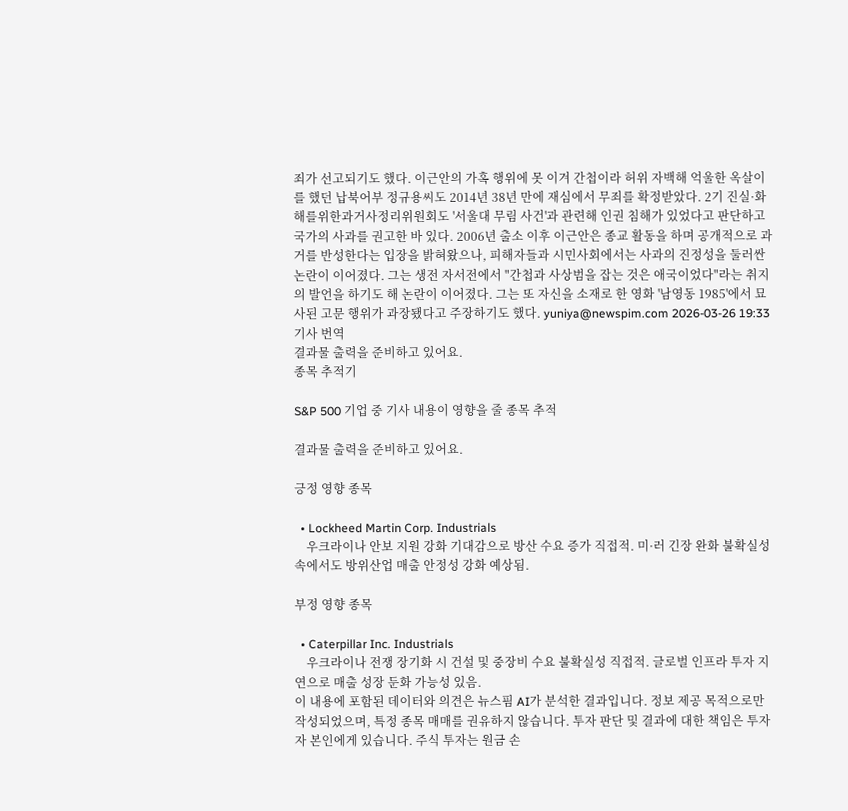죄가 선고되기도 했다. 이근안의 가혹 행위에 못 이겨 간첩이라 허위 자백해 억울한 옥살이를 했던 납북어부 정규용씨도 2014년 38년 만에 재심에서 무죄를 확정받았다. 2기 진실·화해를위한과거사정리위원회도 '서울대 무림 사건'과 관련해 인권 침해가 있었다고 판단하고 국가의 사과를 권고한 바 있다. 2006년 출소 이후 이근안은 종교 활동을 하며 공개적으로 과거를 반성한다는 입장을 밝혀왔으나, 피해자들과 시민사회에서는 사과의 진정성을 둘러싼 논란이 이어졌다. 그는 생전 자서전에서 "간첩과 사상범을 잡는 것은 애국이었다"라는 취지의 발언을 하기도 해 논란이 이어졌다. 그는 또 자신을 소재로 한 영화 '남영동 1985'에서 묘사된 고문 행위가 과장됐다고 주장하기도 했다. yuniya@newspim.com 2026-03-26 19:33
기사 번역
결과물 출력을 준비하고 있어요.
종목 추적기

S&P 500 기업 중 기사 내용이 영향을 줄 종목 추적

결과물 출력을 준비하고 있어요.

긍정 영향 종목

  • Lockheed Martin Corp. Industrials
    우크라이나 안보 지원 강화 기대감으로 방산 수요 증가 직접적. 미·러 긴장 완화 불확실성 속에서도 방위산업 매출 안정성 강화 예상됨.

부정 영향 종목

  • Caterpillar Inc. Industrials
    우크라이나 전쟁 장기화 시 건설 및 중장비 수요 불확실성 직접적. 글로벌 인프라 투자 지연으로 매출 성장 둔화 가능성 있음.
이 내용에 포함된 데이터와 의견은 뉴스핌 AI가 분석한 결과입니다. 정보 제공 목적으로만 작성되었으며, 특정 종목 매매를 권유하지 않습니다. 투자 판단 및 결과에 대한 책임은 투자자 본인에게 있습니다. 주식 투자는 원금 손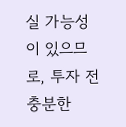실 가능성이 있으므로, 투자 전 충분한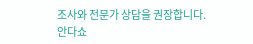조사와 전문가 상담을 권장합니다.
안다쇼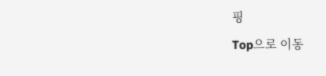핑
Top으로 이동